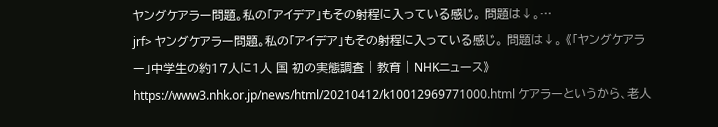ヤングケアラー問題。私の「アイデア」もその射程に入っている感じ。 問題は↓。…
jrf> ヤングケアラー問題。私の「アイデア」もその射程に入っている感じ。 問題は↓。 《「ヤングケアラー」中学生の約17人に1人 国 初の実態調査 | 教育 | NHKニュース》 https://www3.nhk.or.jp/news/html/20210412/k10012969771000.html ケアラーというから、老人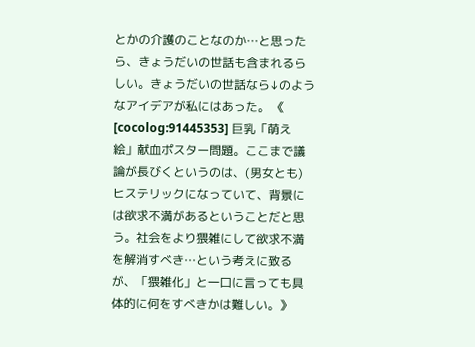とかの介護のことなのか…と思ったら、きょうだいの世話も含まれるらしい。きょうだいの世話なら↓のようなアイデアが私にはあった。 《 [cocolog:91445353] 巨乳「萌え絵」献血ポスター問題。ここまで議論が長びくというのは、(男女とも)ヒステリックになっていて、背景には欲求不満があるということだと思う。社会をより猥雑にして欲求不満を解消すべき…という考えに致るが、「猥雑化」と一口に言っても具体的に何をすべきかは難しい。》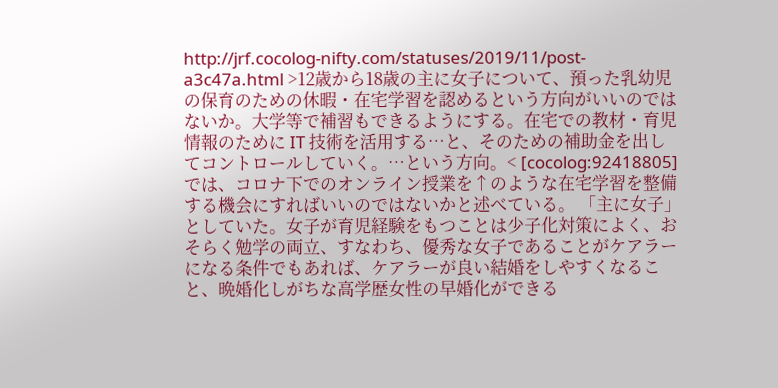http://jrf.cocolog-nifty.com/statuses/2019/11/post-a3c47a.html >12歳から18歳の主に女子について、預った乳幼児の保育のための休暇・在宅学習を認めるという方向がいいのではないか。大学等で補習もできるようにする。在宅での教材・育児情報のために IT 技術を活用する…と、そのための補助金を出してコントロールしていく。…という方向。< [cocolog:92418805] では、コロナ下でのオンライン授業を↑のような在宅学習を整備する機会にすればいいのではないかと述べている。 「主に女子」としていた。女子が育児経験をもつことは少子化対策によく、おそらく勉学の両立、すなわち、優秀な女子であることがケアラーになる条件でもあれば、ケアラーが良い結婚をしやすくなること、晩婚化しがちな高学歴女性の早婚化ができる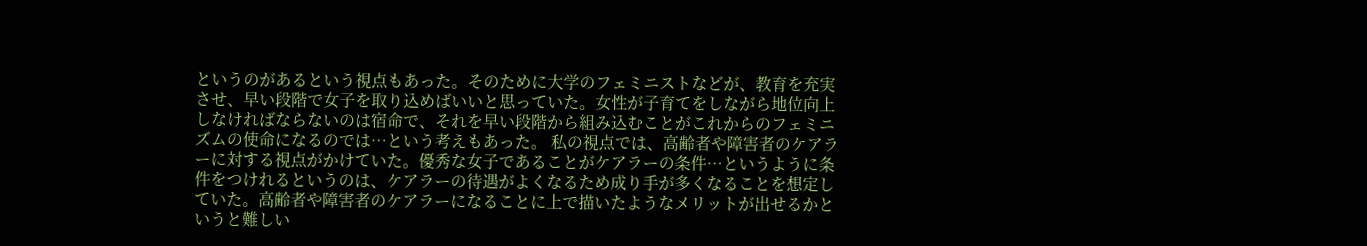というのがあるという視点もあった。そのために大学のフェミニストなどが、教育を充実させ、早い段階で女子を取り込めばいいと思っていた。女性が子育てをしながら地位向上しなければならないのは宿命で、それを早い段階から組み込むことがこれからのフェミニズムの使命になるのでは…という考えもあった。 私の視点では、高齢者や障害者のケアラーに対する視点がかけていた。優秀な女子であることがケアラーの条件…というように条件をつけれるというのは、ケアラーの待遇がよくなるため成り手が多くなることを想定していた。高齢者や障害者のケアラーになることに上で描いたようなメリットが出せるかというと難しい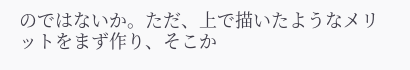のではないか。ただ、上で描いたようなメリットをまず作り、そこか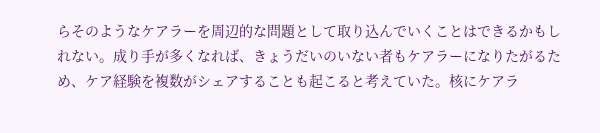らそのようなケアラーを周辺的な問題として取り込んでいくことはできるかもしれない。成り手が多くなれば、きょうだいのいない者もケアラーになりたがるため、ケア経験を複数がシェアすることも起こると考えていた。核にケアラ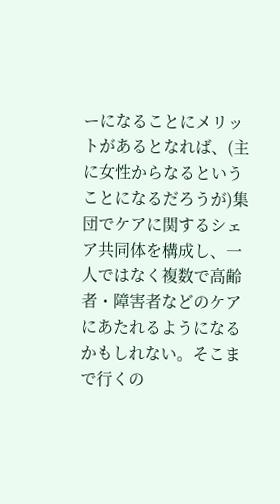ーになることにメリットがあるとなれば、(主に女性からなるということになるだろうが)集団でケアに関するシェア共同体を構成し、一人ではなく複数で高齢者・障害者などのケアにあたれるようになるかもしれない。そこまで行くの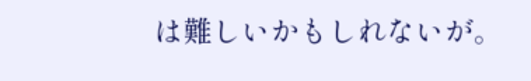は難しいかもしれないが。